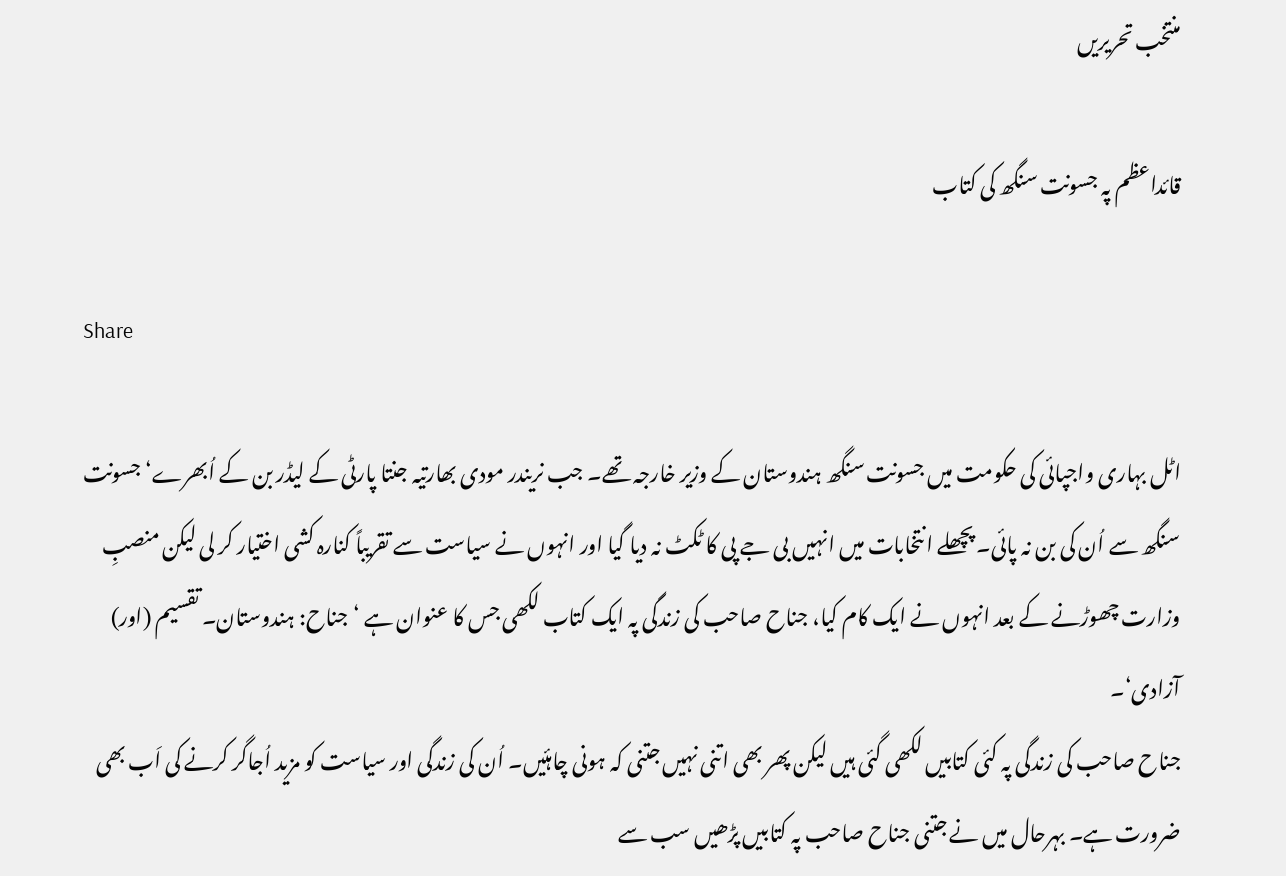منتخب تحریریں

قائداعظم پہ جسونت سنگھ کی کتاب

Share

اٹل بہاری واجپائی کی حکومت میں جسونت سنگھ ہندوستان کے وزیر خارجہ تھے۔ جب نریندر مودی بھارتیہ جنتا پارٹی کے لیڈر بن کے اُبھرے‘ جسونت سنگھ سے اُن کی بن نہ پائی۔ پچھلے انتخابات میں انہیں بی جے پی کا ٹکٹ نہ دیا گیا اور انہوں نے سیاست سے تقریباً کنارہ کشی اختیار کر لی لیکن منصبِ وزارت چھوڑنے کے بعد انہوں نے ایک کام کیا، جناح صاحب کی زندگی پہ ایک کتاب لکھی جس کا عنوان ہے ‘جناح: ہندوستان۔ تقسیم (اور) آزادی‘۔
جناح صاحب کی زندگی پہ کئی کتابیں لکھی گئی ہیں لیکن پھر بھی اتنی نہیں جتنی کہ ہونی چاہئیں۔ اُن کی زندگی اور سیاست کو مزید اُجاگر کرنے کی اَب بھی ضرورت ہے۔ بہرحال میں نے جتنی جناح صاحب پہ کتابیں پڑھیں سب سے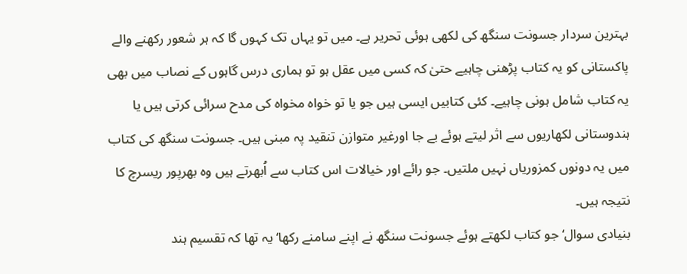بہترین سردار جسونت سنگھ کی لکھی ہوئی تحریر ہے۔ میں تو یہاں تک کہوں گا کہ ہر شعور رکھنے والے پاکستانی کو یہ کتاب پڑھنی چاہیے حتیٰ کہ کسی میں عقل ہو تو ہماری درس گاہوں کے نصاب میں بھی یہ کتاب شامل ہونی چاہیے۔ کئی کتابیں ایسی ہیں جو یا تو خواہ مخواہ کی مدح سرائی کرتی ہیں یا ہندوستانی لکھاریوں سے اثر لیتے ہوئے بے جا اورغیر متوازن تنقید پہ مبنی ہیں۔ جسونت سنگھ کی کتاب میں یہ دونوں کمزوریاں نہیں ملتیں۔ جو رائے اور خیالات اس کتاب سے اُبھرتے ہیں وہ بھرپور ریسرچ کا نتیجہ ہیں۔
بنیادی سوال‘ جو کتاب لکھتے ہوئے جسونت سنگھ نے اپنے سامنے رکھا‘ یہ تھا کہ تقسیم ہند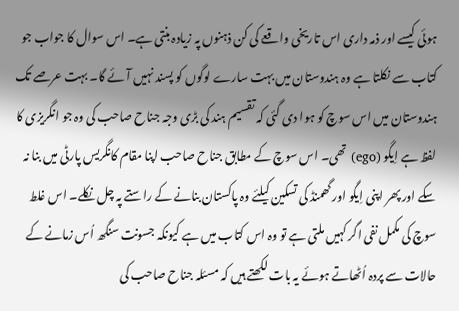ہوئی کیسے اور ذمہ داری اس تاریخی واقعے کی کن ذہنوں پہ زیادہ بنتی ہے۔ اس سوال کا جواب جو کتاب سے نکلتا ہے وہ ہندوستان میں بہت سارے لوگوں کو پسند نہیں آئے گا۔ بہت عرصے تک ہندوستان میں اس سوچ کو ہوا دی گئی کہ تقسیم ہند کی بڑی وجہ جناح صاحب کی وہ جو انگریزی کا لفظ ہے اِیگو (ego) تھی۔ اس سوچ کے مطابق جناح صاحب اپنا مقام کانگریس پارٹی میں بنا نہ سکے اور پھر اپنی اِیگو اور گھمنڈ کی تسکین کیلئے وہ پاکستان بنانے کے راستے پہ چل نکلے۔ اس غلط سوچ کی مکمل نفی اگر کہیں ملتی ہے تو وہ اس کتاب میں ہے کیونکہ جسونت سنگھ اُس زمانے کے حالات سے پردہ اُٹھاتے ہوئے یہ بات لکھتے ہیں کہ مسئلہ جناح صاحب کی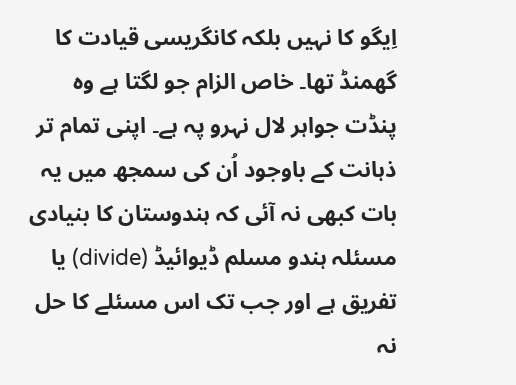اِیگو کا نہیں بلکہ کانگریسی قیادت کا گھمنڈ تھا۔ خاص الزام جو لگتا ہے وہ پنڈت جواہر لال نہرو پہ ہے۔ اپنی تمام تر ذہانت کے باوجود اُن کی سمجھ میں یہ بات کبھی نہ آئی کہ ہندوستان کا بنیادی مسئلہ ہندو مسلم ڈیوائیڈ (divide) یا تفریق ہے اور جب تک اس مسئلے کا حل نہ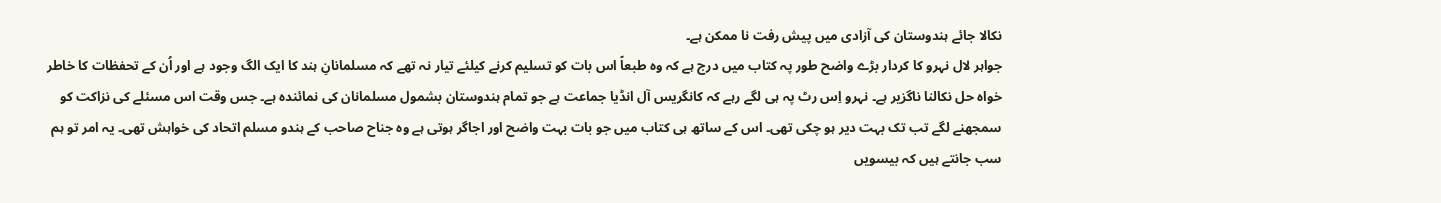نکالا جائے ہندوستان کی آزادی میں پیش رفت نا ممکن ہے۔
جواہر لال نہرو کا کردار بڑے واضح طور پہ کتاب میں درج ہے کہ وہ طبعاً اس بات کو تسلیم کرنے کیلئے تیار نہ تھے کہ مسلمانانِ ہند کا ایک الگ وجود ہے اور اُن کے تحفظات کا خاطر خواہ حل نکالنا ناگزیر ہے۔ نہرو اِس رٹ پہ ہی لگے رہے کہ کانگریس آل انڈیا جماعت ہے جو تمام ہندوستان بشمول مسلمانان کی نمائندہ ہے۔ جس وقت اس مسئلے کی نزاکت کو سمجھنے لگے تب تک بہت دیر ہو چکی تھی۔ اس کے ساتھ ہی کتاب میں جو بات بہت واضح اور اجاگر ہوتی ہے وہ جناح صاحب کے ہندو مسلم اتحاد کی خواہش تھی۔ یہ امر تو ہم سب جانتے ہیں کہ بیسویں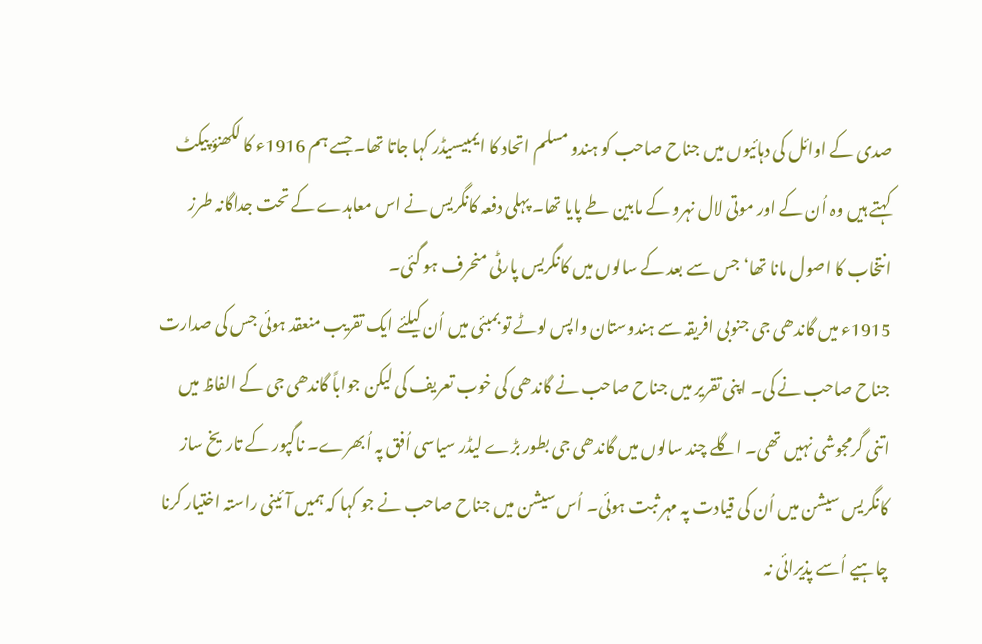صدی کے اوائل کی دہائیوں میں جناح صاحب کو ہندو مسلم اتحاد کا ایمبیسیڈر کہا جاتا تھا۔ جسے ہم 1916ء کا لکھنؤ پیکٹ کہتے ہیں وہ اُن کے اور موتی لال نہرو کے مابین طے پایا تھا۔ پہلی دفعہ کانگریس نے اس معاہدے کے تحت جداگانہ طرز انتخاب کا اصول مانا تھا‘ جس سے بعد کے سالوں میں کانگریس پارٹی منحرف ہو گئی۔
1915ء میں گاندھی جی جنوبی افریقہ سے ہندوستان واپس لوٹے تو بمبئی میں اُن کیلئے ایک تقریب منعقد ہوئی جس کی صدارت جناح صاحب نے کی۔ اپنی تقریر میں جناح صاحب نے گاندھی کی خوب تعریف کی لیکن جواباً گاندھی جی کے الفاظ میں اتنی گرمجوشی نہیں تھی۔ اگلے چند سالوں میں گاندھی جی بطور بڑے لیڈر سیاسی اُفق پہ اُبھرے۔ ناگپور کے تاریخ ساز کانگریس سیشن میں اُن کی قیادت پہ مہر ثبت ہوئی۔ اُس سیشن میں جناح صاحب نے جو کہا کہ ہمیں آئینی راستہ اختیار کرنا چاہیے اُسے پذیرائی نہ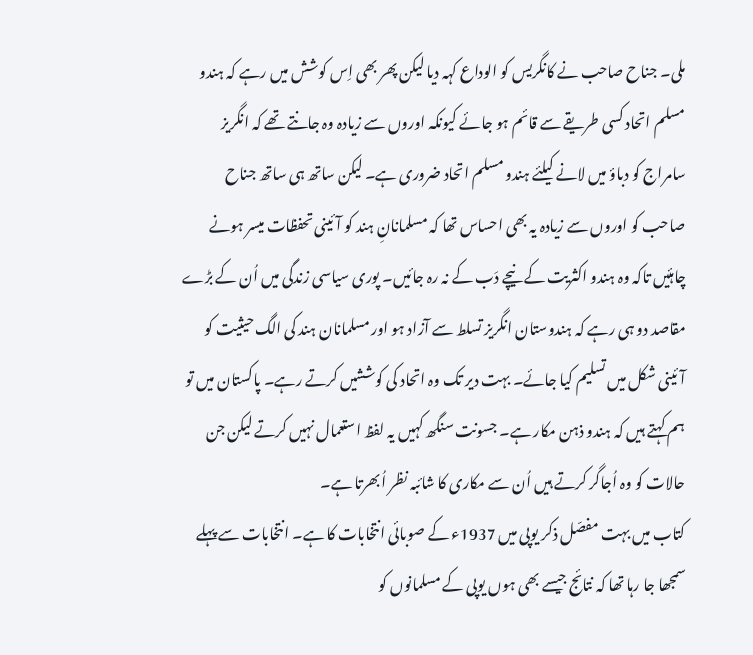ملی۔ جناح صاحب نے کانگریس کو الوداع کہہ دیا لیکن پھر بھی اِس کوشش میں رہے کہ ہندو مسلم اتحاد کسی طریقے سے قائم ہو جائے کیونکہ اوروں سے زیادہ وہ جانتے تھے کہ انگریز سامراج کو دباؤ میں لانے کیلئے ہندو مسلم اتحاد ضروری ہے۔ لیکن ساتھ ہی ساتھ جناح صاحب کو اوروں سے زیادہ یہ بھی احساس تھا کہ مسلمانانِ ہند کو آئینی تحفظات میسر ہونے چاہئیں تاکہ وہ ہندو اکثریت کے نیچے دَب کے نہ رہ جائیں۔ پوری سیاسی زندگی میں اُن کے بڑے مقاصد دو ہی رہے کہ ہندوستان انگریز تسلط سے آزاد ہو اور مسلمانان ہند کی الگ حیثیت کو آئینی شکل میں تسلیم کیا جائے۔ بہت دیر تک وہ اتحاد کی کوششیں کرتے رہے۔ پاکستان میں تو ہم کہتے ہیں کہ ہندو ذہن مکار ہے۔ جسونت سنگھ کہیں یہ لفظ استعمال نہیں کرتے لیکن جن حالات کو وہ اُجاگر کرتے ہیں اُن سے مکاری کا شائبہ نظر اُبھرتا ہے۔
کتاب میں بہت مفصّل ذکر یوپی میں 1937ء کے صوبائی انتخابات کا ہے۔ انتخابات سے پہلے سمجھا جا رہا تھا کہ نتائج جیسے بھی ہوں یوپی کے مسلمانوں کو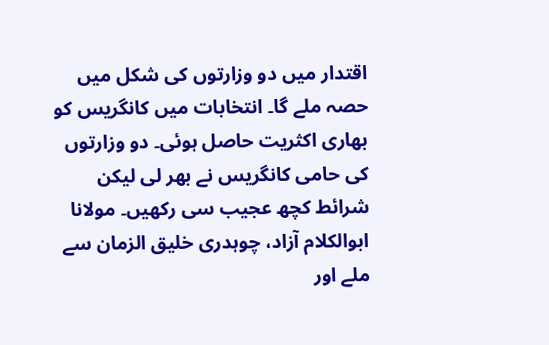اقتدار میں دو وزارتوں کی شکل میں حصہ ملے گا۔ انتخابات میں کانگریس کو بھاری اکثریت حاصل ہوئی۔ دو وزارتوں کی حامی کانگریس نے بھر لی لیکن شرائط کچھ عجیب سی رکھیں۔ مولانا ابوالکلام آزاد، چوہدری خلیق الزمان سے ملے اور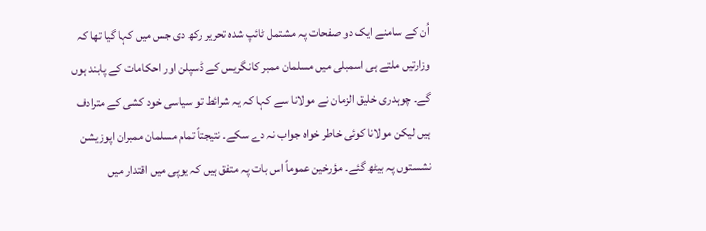اُن کے سامنے ایک دو صفحات پہ مشتمل ٹائپ شدہ تحریر رکھ دی جس میں کہا گیا تھا کہ وزارتیں ملتے ہی اسمبلی میں مسلمان ممبر کانگریس کے ڈسپلن اور احکامات کے پابند ہوں گے۔ چوہدری خلیق الزمان نے مولانا سے کہا کہ یہ شرائط تو سیاسی خود کشی کے مترادف ہیں لیکن مولانا کوئی خاطر خواہ جواب نہ دے سکے۔ نتیجتاً تمام مسلمان ممبران اپوزیشن نشستوں پہ بیٹھ گئے۔ مؤرخین عموماً اس بات پہ متفق ہیں کہ یوپی میں اقتدار میں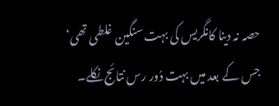حصہ نہ دینا کانگریس کی بہت سنگین غلطی تھی‘ جس کے بعد میں بہت دُور رس نتائج نکلے۔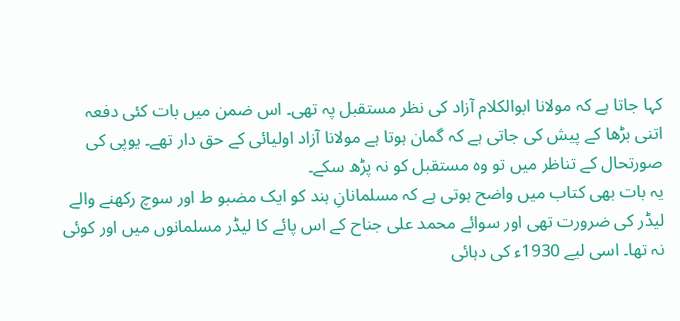کہا جاتا ہے کہ مولانا ابوالکلام آزاد کی نظر مستقبل پہ تھی۔ اس ضمن میں بات کئی دفعہ اتنی بڑھا کے پیش کی جاتی ہے کہ گمان ہوتا ہے مولانا آزاد اولیائی کے حق دار تھے۔ یوپی کی صورتحال کے تناظر میں تو وہ مستقبل کو نہ پڑھ سکے۔
یہ بات بھی کتاب میں واضح ہوتی ہے کہ مسلمانانِ ہند کو ایک مضبو ط اور سوچ رکھنے والے لیڈر کی ضرورت تھی اور سوائے محمد علی جناح کے اس پائے کا لیڈر مسلمانوں میں اور کوئی نہ تھا۔ اسی لیے 1930ء کی دہائی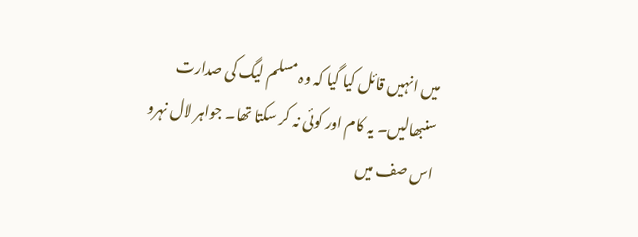میں انہیں قائل کیا گیا کہ وہ مسلم لیگ کی صدارت سنبھالیں۔ یہ کام اور کوئی نہ کر سکتا تھا۔ جواہر لال نہرو اس صف میں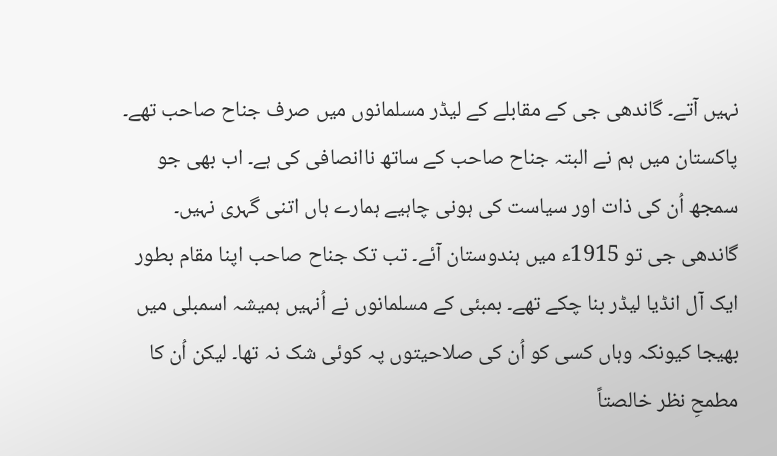نہیں آتے۔ گاندھی جی کے مقابلے کے لیڈر مسلمانوں میں صرف جناح صاحب تھے۔
پاکستان میں ہم نے البتہ جناح صاحب کے ساتھ ناانصافی کی ہے۔ اب بھی جو سمجھ اُن کی ذات اور سیاست کی ہونی چاہیے ہمارے ہاں اتنی گہری نہیں۔ گاندھی جی تو 1915ء میں ہندوستان آئے۔ تب تک جناح صاحب اپنا مقام بطور ایک آل انڈیا لیڈر بنا چکے تھے۔ بمبئی کے مسلمانوں نے اُنہیں ہمیشہ اسمبلی میں بھیجا کیونکہ وہاں کسی کو اُن کی صلاحیتوں پہ کوئی شک نہ تھا۔ لیکن اُن کا مطمحِ نظر خالصتاً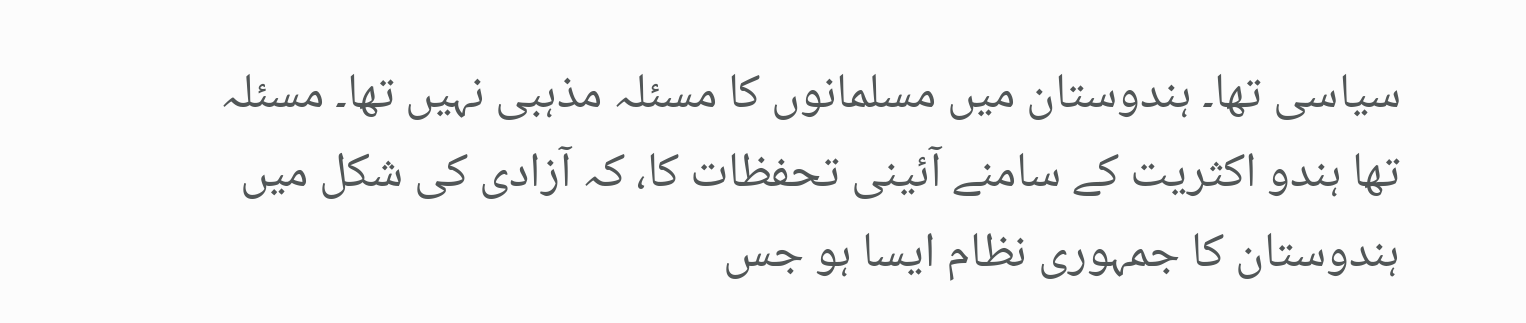سیاسی تھا۔ ہندوستان میں مسلمانوں کا مسئلہ مذہبی نہیں تھا۔ مسئلہ تھا ہندو اکثریت کے سامنے آئینی تحفظات کا، کہ آزادی کی شکل میں ہندوستان کا جمہوری نظام ایسا ہو جس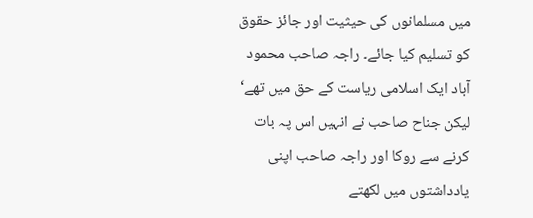میں مسلمانوں کی حیثیت اور جائز حقوق کو تسلیم کیا جائے۔ راجہ صاحب محمود آباد ایک اسلامی ریاست کے حق میں تھے‘ لیکن جناح صاحب نے انہیں اس پہ بات کرنے سے روکا اور راجہ صاحب اپنی یادداشتوں میں لکھتے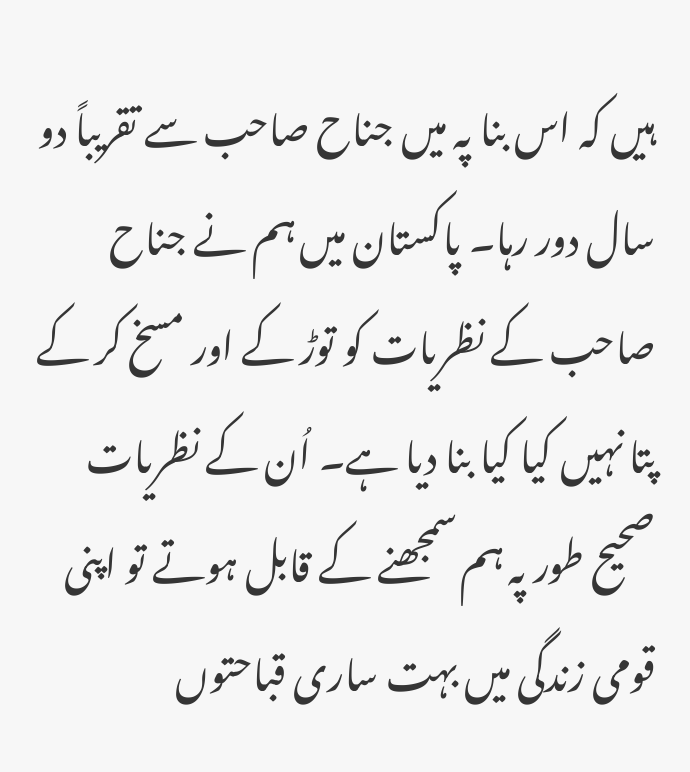ہیں کہ اس بنا پہ میں جناح صاحب سے تقریباً دو سال دور رہا۔ پاکستان میں ہم نے جناح صاحب کے نظریات کو توڑ کے اور مسخ کر کے پتا نہیں کیا کیا بنا دیا ہے۔ اُن کے نظریات صحیح طور پہ ہم سمجھنے کے قابل ہوتے تو اپنی قومی زندگی میں بہت ساری قباحتوں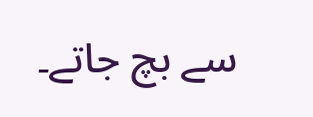سے بچ جاتے۔